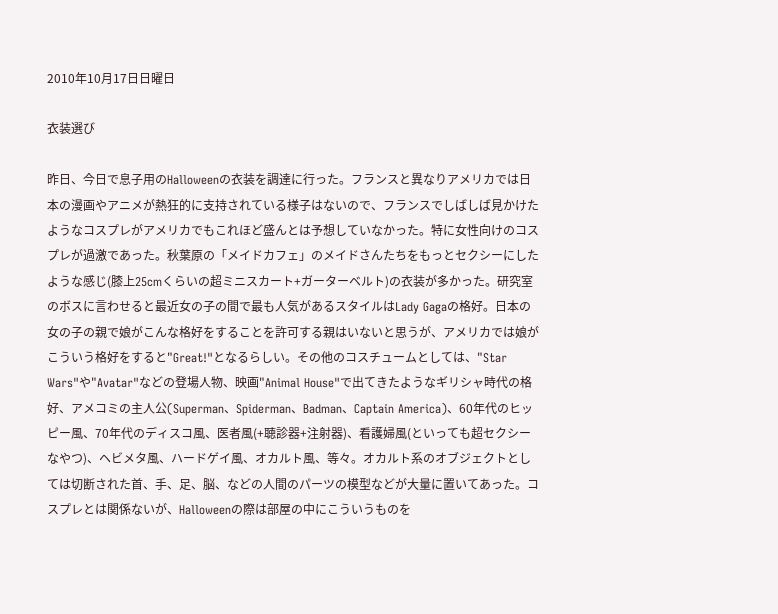2010年10月17日日曜日

衣装選び

昨日、今日で息子用のHalloweenの衣装を調達に行った。フランスと異なりアメリカでは日本の漫画やアニメが熱狂的に支持されている様子はないので、フランスでしばしば見かけたようなコスプレがアメリカでもこれほど盛んとは予想していなかった。特に女性向けのコスプレが過激であった。秋葉原の「メイドカフェ」のメイドさんたちをもっとセクシーにしたような感じ(膝上25cmくらいの超ミニスカート+ガーターベルト)の衣装が多かった。研究室のボスに言わせると最近女の子の間で最も人気があるスタイルはLady Gagaの格好。日本の女の子の親で娘がこんな格好をすることを許可する親はいないと思うが、アメリカでは娘がこういう格好をすると"Great!"となるらしい。その他のコスチュームとしては、"Star Wars"や"Avatar"などの登場人物、映画"Animal House"で出てきたようなギリシャ時代の格好、アメコミの主人公(Superman、Spiderman、Badman、Captain America)、60年代のヒッピー風、70年代のディスコ風、医者風(+聴診器+注射器)、看護婦風(といっても超セクシーなやつ)、ヘビメタ風、ハードゲイ風、オカルト風、等々。オカルト系のオブジェクトとしては切断された首、手、足、脳、などの人間のパーツの模型などが大量に置いてあった。コスプレとは関係ないが、Halloweenの際は部屋の中にこういうものを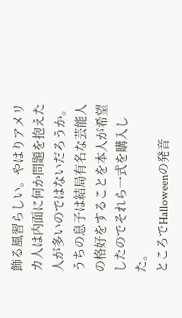飾る風習らしい。やはりアメリカ人は内面に何か問題を抱えた人が多いのではないだろうか。うちの息子は結局有名な芸能人の格好をすることを本人が希望したのでそれら一式を購入した。
ところでHalloweenの発音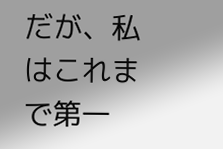だが、私はこれまで第一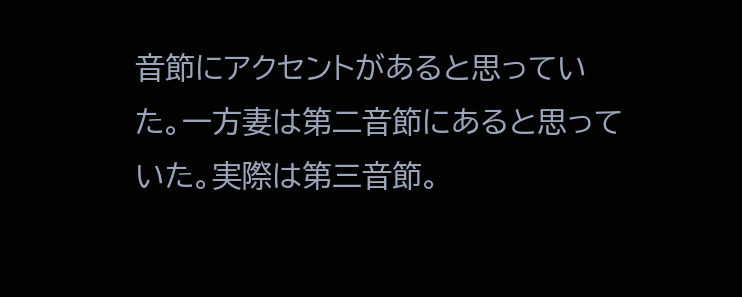音節にアクセントがあると思っていた。一方妻は第二音節にあると思っていた。実際は第三音節。